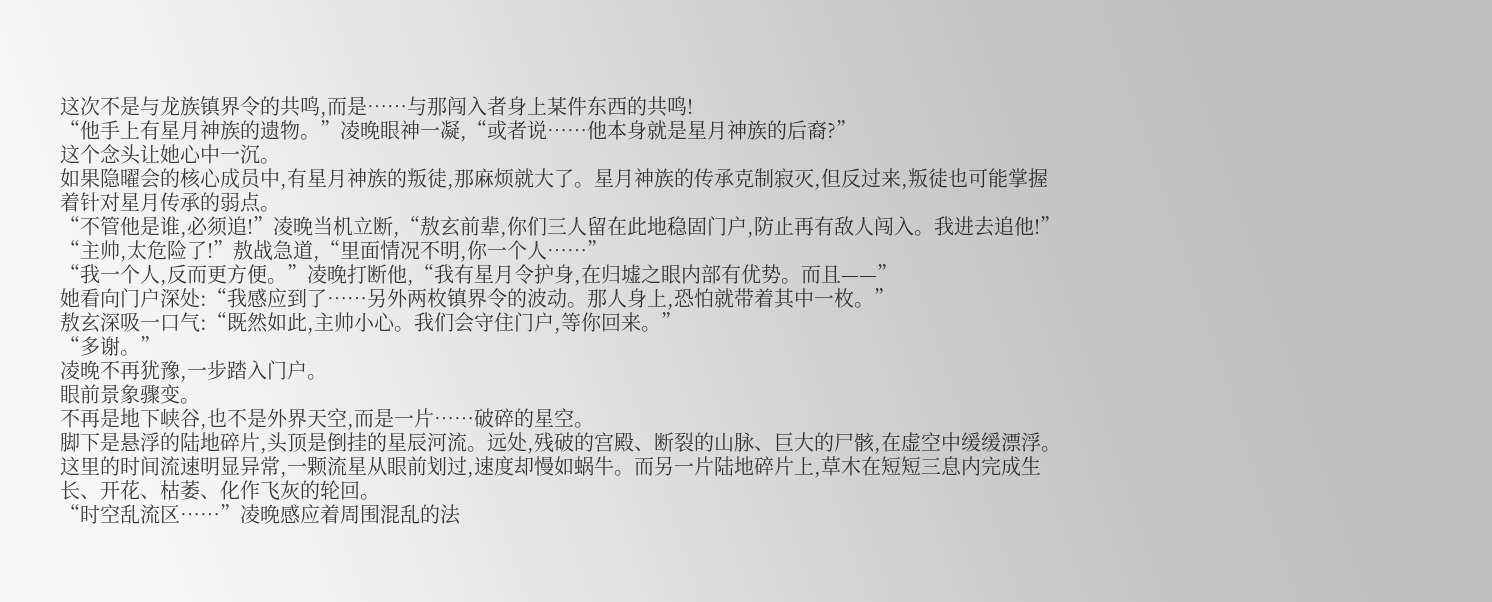这次不是与龙族镇界令的共鸣,而是……与那闯入者身上某件东西的共鸣!
“他手上有星月神族的遗物。”凌晚眼神一凝,“或者说……他本身就是星月神族的后裔?”
这个念头让她心中一沉。
如果隐曜会的核心成员中,有星月神族的叛徒,那麻烦就大了。星月神族的传承克制寂灭,但反过来,叛徒也可能掌握着针对星月传承的弱点。
“不管他是谁,必须追!”凌晚当机立断,“敖玄前辈,你们三人留在此地稳固门户,防止再有敌人闯入。我进去追他!”
“主帅,太危险了!”敖战急道,“里面情况不明,你一个人……”
“我一个人,反而更方便。”凌晚打断他,“我有星月令护身,在归墟之眼内部有优势。而且——”
她看向门户深处:“我感应到了……另外两枚镇界令的波动。那人身上,恐怕就带着其中一枚。”
敖玄深吸一口气:“既然如此,主帅小心。我们会守住门户,等你回来。”
“多谢。”
凌晚不再犹豫,一步踏入门户。
眼前景象骤变。
不再是地下峡谷,也不是外界天空,而是一片……破碎的星空。
脚下是悬浮的陆地碎片,头顶是倒挂的星辰河流。远处,残破的宫殿、断裂的山脉、巨大的尸骸,在虚空中缓缓漂浮。
这里的时间流速明显异常,一颗流星从眼前划过,速度却慢如蜗牛。而另一片陆地碎片上,草木在短短三息内完成生长、开花、枯萎、化作飞灰的轮回。
“时空乱流区……”凌晚感应着周围混乱的法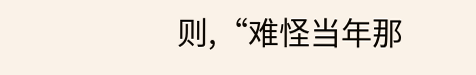则,“难怪当年那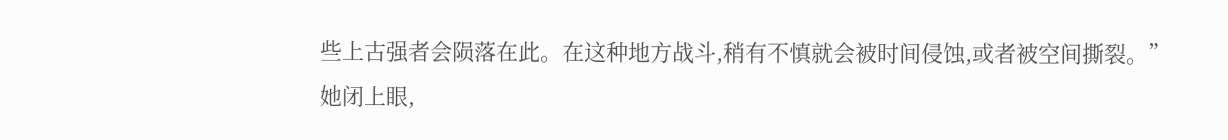些上古强者会陨落在此。在这种地方战斗,稍有不慎就会被时间侵蚀,或者被空间撕裂。”
她闭上眼,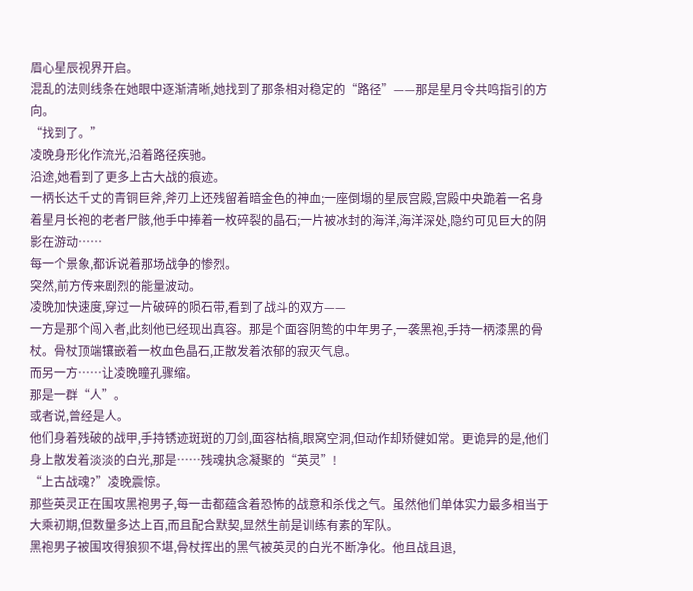眉心星辰视界开启。
混乱的法则线条在她眼中逐渐清晰,她找到了那条相对稳定的“路径”——那是星月令共鸣指引的方向。
“找到了。”
凌晚身形化作流光,沿着路径疾驰。
沿途,她看到了更多上古大战的痕迹。
一柄长达千丈的青铜巨斧,斧刃上还残留着暗金色的神血;一座倒塌的星辰宫殿,宫殿中央跪着一名身着星月长袍的老者尸骸,他手中捧着一枚碎裂的晶石;一片被冰封的海洋,海洋深处,隐约可见巨大的阴影在游动……
每一个景象,都诉说着那场战争的惨烈。
突然,前方传来剧烈的能量波动。
凌晚加快速度,穿过一片破碎的陨石带,看到了战斗的双方——
一方是那个闯入者,此刻他已经现出真容。那是个面容阴鸷的中年男子,一袭黑袍,手持一柄漆黑的骨杖。骨杖顶端镶嵌着一枚血色晶石,正散发着浓郁的寂灭气息。
而另一方……让凌晚瞳孔骤缩。
那是一群“人”。
或者说,曾经是人。
他们身着残破的战甲,手持锈迹斑斑的刀剑,面容枯槁,眼窝空洞,但动作却矫健如常。更诡异的是,他们身上散发着淡淡的白光,那是……残魂执念凝聚的“英灵”!
“上古战魂?”凌晚震惊。
那些英灵正在围攻黑袍男子,每一击都蕴含着恐怖的战意和杀伐之气。虽然他们单体实力最多相当于大乘初期,但数量多达上百,而且配合默契,显然生前是训练有素的军队。
黑袍男子被围攻得狼狈不堪,骨杖挥出的黑气被英灵的白光不断净化。他且战且退,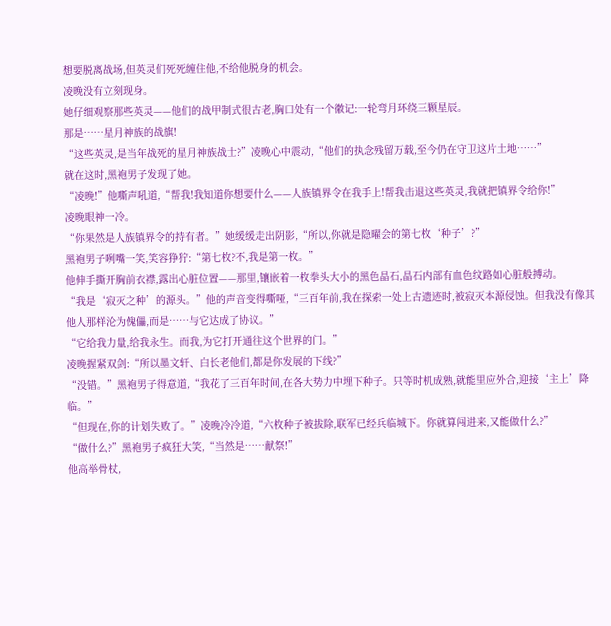想要脱离战场,但英灵们死死缠住他,不给他脱身的机会。
凌晚没有立刻现身。
她仔细观察那些英灵——他们的战甲制式很古老,胸口处有一个徽记:一轮弯月环绕三颗星辰。
那是……星月神族的战旗!
“这些英灵,是当年战死的星月神族战士?”凌晚心中震动,“他们的执念残留万载,至今仍在守卫这片土地……”
就在这时,黑袍男子发现了她。
“凌晚!”他嘶声吼道,“帮我!我知道你想要什么——人族镇界令在我手上!帮我击退这些英灵,我就把镇界令给你!”
凌晚眼神一冷。
“你果然是人族镇界令的持有者。”她缓缓走出阴影,“所以,你就是隐曜会的第七枚‘种子’?”
黑袍男子咧嘴一笑,笑容狰狞:“第七枚?不,我是第一枚。”
他伸手撕开胸前衣襟,露出心脏位置——那里,镶嵌着一枚拳头大小的黑色晶石,晶石内部有血色纹路如心脏般搏动。
“我是‘寂灭之种’的源头。”他的声音变得嘶哑,“三百年前,我在探索一处上古遗迹时,被寂灭本源侵蚀。但我没有像其他人那样沦为傀儡,而是……与它达成了协议。”
“它给我力量,给我永生。而我,为它打开通往这个世界的门。”
凌晚握紧双剑:“所以墨文轩、白长老他们,都是你发展的下线?”
“没错。”黑袍男子得意道,“我花了三百年时间,在各大势力中埋下种子。只等时机成熟,就能里应外合,迎接‘主上’降临。”
“但现在,你的计划失败了。”凌晚冷冷道,“六枚种子被拔除,联军已经兵临城下。你就算闯进来,又能做什么?”
“做什么?”黑袍男子疯狂大笑,“当然是……献祭!”
他高举骨杖,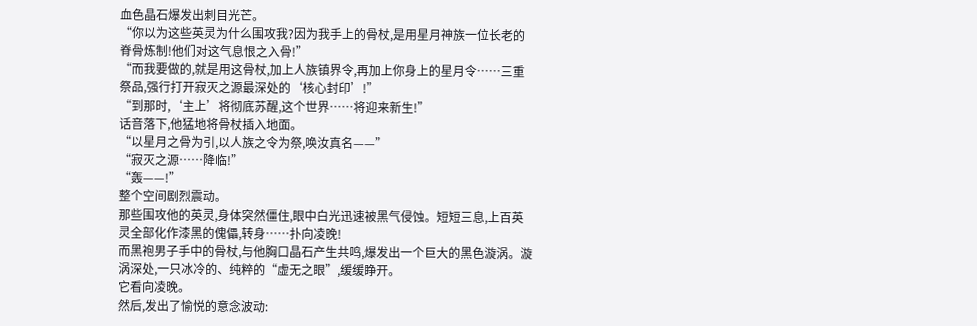血色晶石爆发出刺目光芒。
“你以为这些英灵为什么围攻我?因为我手上的骨杖,是用星月神族一位长老的脊骨炼制!他们对这气息恨之入骨!”
“而我要做的,就是用这骨杖,加上人族镇界令,再加上你身上的星月令……三重祭品,强行打开寂灭之源最深处的‘核心封印’!”
“到那时,‘主上’将彻底苏醒,这个世界……将迎来新生!”
话音落下,他猛地将骨杖插入地面。
“以星月之骨为引,以人族之令为祭,唤汝真名——”
“寂灭之源……降临!”
“轰——!”
整个空间剧烈震动。
那些围攻他的英灵,身体突然僵住,眼中白光迅速被黑气侵蚀。短短三息,上百英灵全部化作漆黑的傀儡,转身……扑向凌晚!
而黑袍男子手中的骨杖,与他胸口晶石产生共鸣,爆发出一个巨大的黑色漩涡。漩涡深处,一只冰冷的、纯粹的“虚无之眼”,缓缓睁开。
它看向凌晚。
然后,发出了愉悦的意念波动: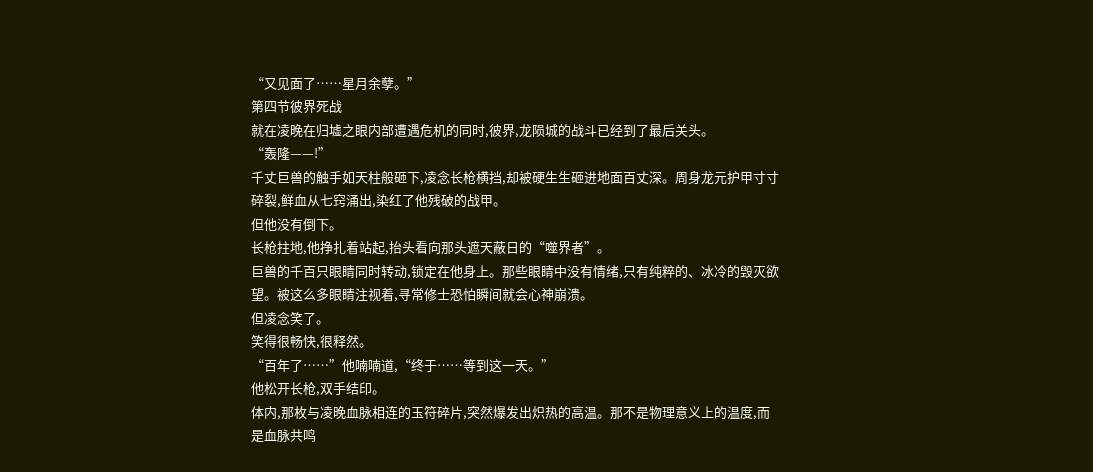“又见面了……星月余孽。”
第四节彼界死战
就在凌晚在归墟之眼内部遭遇危机的同时,彼界,龙陨城的战斗已经到了最后关头。
“轰隆——!”
千丈巨兽的触手如天柱般砸下,凌念长枪横挡,却被硬生生砸进地面百丈深。周身龙元护甲寸寸碎裂,鲜血从七窍涌出,染红了他残破的战甲。
但他没有倒下。
长枪拄地,他挣扎着站起,抬头看向那头遮天蔽日的“噬界者”。
巨兽的千百只眼睛同时转动,锁定在他身上。那些眼睛中没有情绪,只有纯粹的、冰冷的毁灭欲望。被这么多眼睛注视着,寻常修士恐怕瞬间就会心神崩溃。
但凌念笑了。
笑得很畅快,很释然。
“百年了……”他喃喃道,“终于……等到这一天。”
他松开长枪,双手结印。
体内,那枚与凌晚血脉相连的玉符碎片,突然爆发出炽热的高温。那不是物理意义上的温度,而是血脉共鸣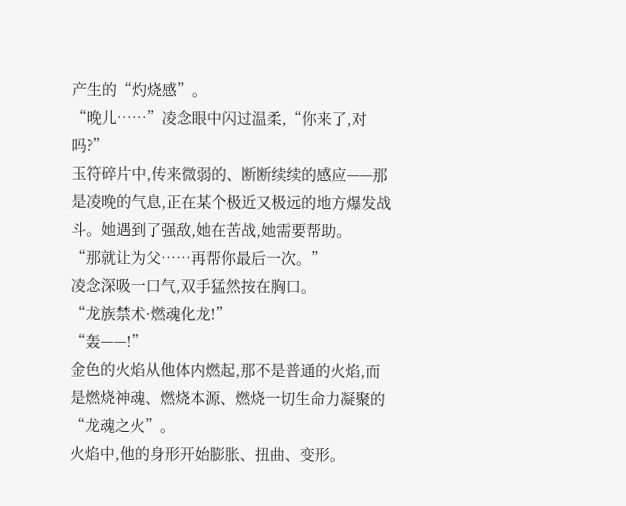产生的“灼烧感”。
“晚儿……”凌念眼中闪过温柔,“你来了,对吗?”
玉符碎片中,传来微弱的、断断续续的感应——那是凌晚的气息,正在某个极近又极远的地方爆发战斗。她遇到了强敌,她在苦战,她需要帮助。
“那就让为父……再帮你最后一次。”
凌念深吸一口气,双手猛然按在胸口。
“龙族禁术·燃魂化龙!”
“轰——!”
金色的火焰从他体内燃起,那不是普通的火焰,而是燃烧神魂、燃烧本源、燃烧一切生命力凝聚的“龙魂之火”。
火焰中,他的身形开始膨胀、扭曲、变形。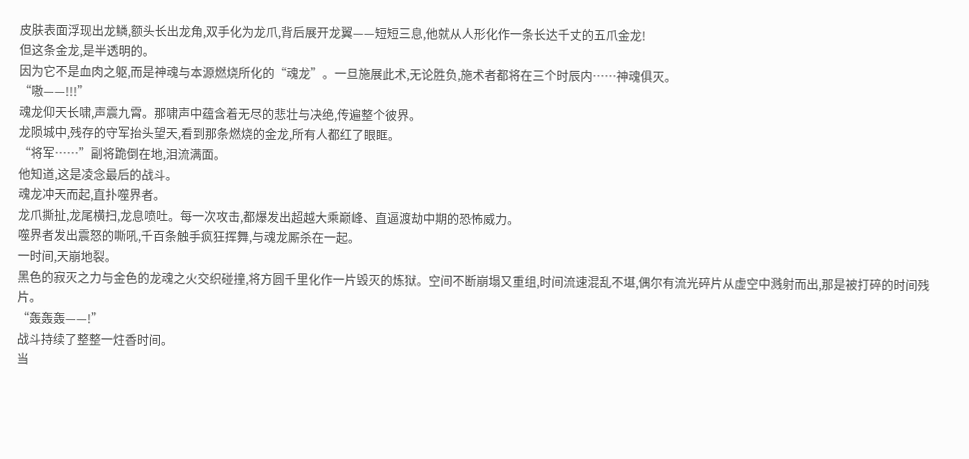皮肤表面浮现出龙鳞,额头长出龙角,双手化为龙爪,背后展开龙翼——短短三息,他就从人形化作一条长达千丈的五爪金龙!
但这条金龙,是半透明的。
因为它不是血肉之躯,而是神魂与本源燃烧所化的“魂龙”。一旦施展此术,无论胜负,施术者都将在三个时辰内……神魂俱灭。
“嗷——!!!”
魂龙仰天长啸,声震九霄。那啸声中蕴含着无尽的悲壮与决绝,传遍整个彼界。
龙陨城中,残存的守军抬头望天,看到那条燃烧的金龙,所有人都红了眼眶。
“将军……”副将跪倒在地,泪流满面。
他知道,这是凌念最后的战斗。
魂龙冲天而起,直扑噬界者。
龙爪撕扯,龙尾横扫,龙息喷吐。每一次攻击,都爆发出超越大乘巅峰、直逼渡劫中期的恐怖威力。
噬界者发出震怒的嘶吼,千百条触手疯狂挥舞,与魂龙厮杀在一起。
一时间,天崩地裂。
黑色的寂灭之力与金色的龙魂之火交织碰撞,将方圆千里化作一片毁灭的炼狱。空间不断崩塌又重组,时间流速混乱不堪,偶尔有流光碎片从虚空中溅射而出,那是被打碎的时间残片。
“轰轰轰——!”
战斗持续了整整一炷香时间。
当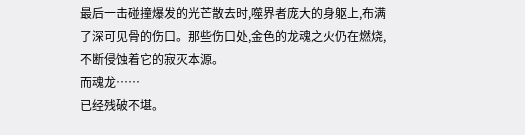最后一击碰撞爆发的光芒散去时,噬界者庞大的身躯上,布满了深可见骨的伤口。那些伤口处,金色的龙魂之火仍在燃烧,不断侵蚀着它的寂灭本源。
而魂龙……
已经残破不堪。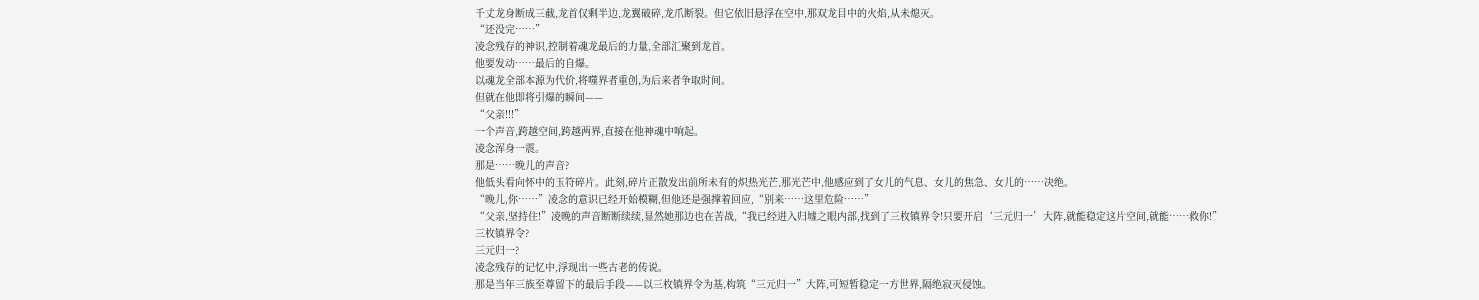千丈龙身断成三截,龙首仅剩半边,龙翼破碎,龙爪断裂。但它依旧悬浮在空中,那双龙目中的火焰,从未熄灭。
“还没完……”
凌念残存的神识,控制着魂龙最后的力量,全部汇聚到龙首。
他要发动……最后的自爆。
以魂龙全部本源为代价,将噬界者重创,为后来者争取时间。
但就在他即将引爆的瞬间——
“父亲!!!”
一个声音,跨越空间,跨越两界,直接在他神魂中响起。
凌念浑身一震。
那是……晚儿的声音?
他低头看向怀中的玉符碎片。此刻,碎片正散发出前所未有的炽热光芒,那光芒中,他感应到了女儿的气息、女儿的焦急、女儿的……决绝。
“晚儿,你……”凌念的意识已经开始模糊,但他还是强撑着回应,“别来……这里危险……”
“父亲,坚持住!”凌晚的声音断断续续,显然她那边也在苦战,“我已经进入归墟之眼内部,找到了三枚镇界令!只要开启‘三元归一’大阵,就能稳定这片空间,就能……救你!”
三枚镇界令?
三元归一?
凌念残存的记忆中,浮现出一些古老的传说。
那是当年三族至尊留下的最后手段——以三枚镇界令为基,构筑“三元归一”大阵,可短暂稳定一方世界,隔绝寂灭侵蚀。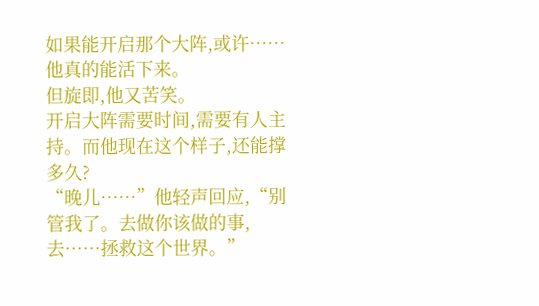如果能开启那个大阵,或许……他真的能活下来。
但旋即,他又苦笑。
开启大阵需要时间,需要有人主持。而他现在这个样子,还能撑多久?
“晚儿……”他轻声回应,“别管我了。去做你该做的事,去……拯救这个世界。”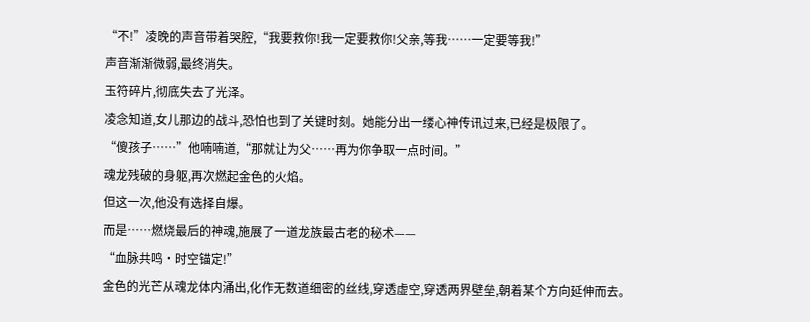“不!”凌晚的声音带着哭腔,“我要救你!我一定要救你!父亲,等我……一定要等我!”
声音渐渐微弱,最终消失。
玉符碎片,彻底失去了光泽。
凌念知道,女儿那边的战斗,恐怕也到了关键时刻。她能分出一缕心神传讯过来,已经是极限了。
“傻孩子……”他喃喃道,“那就让为父……再为你争取一点时间。”
魂龙残破的身躯,再次燃起金色的火焰。
但这一次,他没有选择自爆。
而是……燃烧最后的神魂,施展了一道龙族最古老的秘术——
“血脉共鸣·时空锚定!”
金色的光芒从魂龙体内涌出,化作无数道细密的丝线,穿透虚空,穿透两界壁垒,朝着某个方向延伸而去。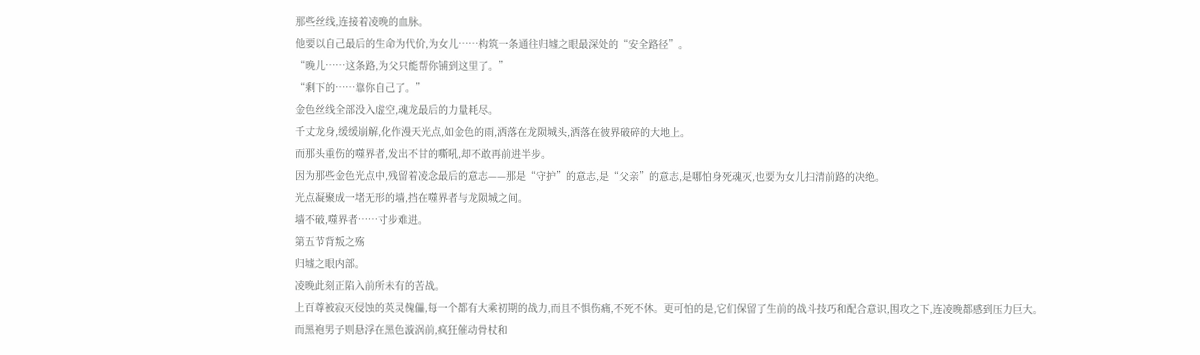那些丝线,连接着凌晚的血脉。
他要以自己最后的生命为代价,为女儿……构筑一条通往归墟之眼最深处的“安全路径”。
“晚儿……这条路,为父只能帮你铺到这里了。”
“剩下的……靠你自己了。”
金色丝线全部没入虚空,魂龙最后的力量耗尽。
千丈龙身,缓缓崩解,化作漫天光点,如金色的雨,洒落在龙陨城头,洒落在彼界破碎的大地上。
而那头重伤的噬界者,发出不甘的嘶吼,却不敢再前进半步。
因为那些金色光点中,残留着凌念最后的意志——那是“守护”的意志,是“父亲”的意志,是哪怕身死魂灭,也要为女儿扫清前路的决绝。
光点凝聚成一堵无形的墙,挡在噬界者与龙陨城之间。
墙不破,噬界者……寸步难进。
第五节背叛之殇
归墟之眼内部。
凌晚此刻正陷入前所未有的苦战。
上百尊被寂灭侵蚀的英灵傀儡,每一个都有大乘初期的战力,而且不惧伤痛,不死不休。更可怕的是,它们保留了生前的战斗技巧和配合意识,围攻之下,连凌晚都感到压力巨大。
而黑袍男子则悬浮在黑色漩涡前,疯狂催动骨杖和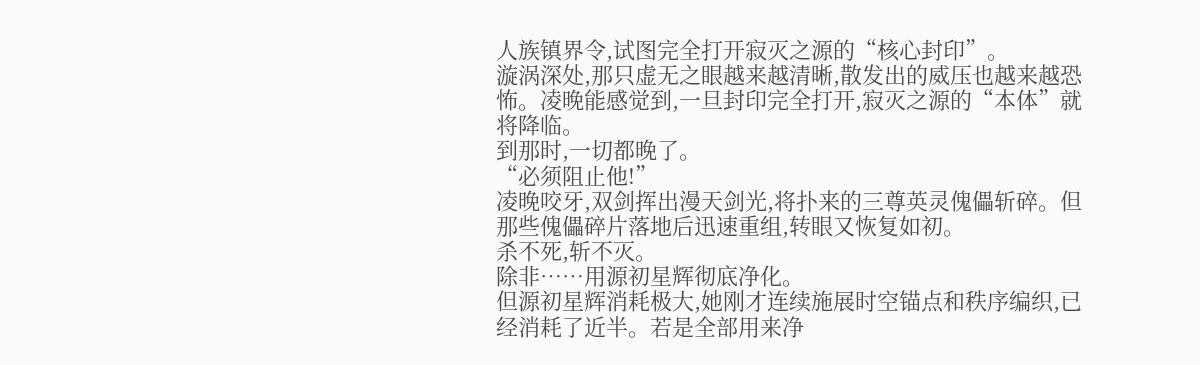人族镇界令,试图完全打开寂灭之源的“核心封印”。
漩涡深处,那只虚无之眼越来越清晰,散发出的威压也越来越恐怖。凌晚能感觉到,一旦封印完全打开,寂灭之源的“本体”就将降临。
到那时,一切都晚了。
“必须阻止他!”
凌晚咬牙,双剑挥出漫天剑光,将扑来的三尊英灵傀儡斩碎。但那些傀儡碎片落地后迅速重组,转眼又恢复如初。
杀不死,斩不灭。
除非……用源初星辉彻底净化。
但源初星辉消耗极大,她刚才连续施展时空锚点和秩序编织,已经消耗了近半。若是全部用来净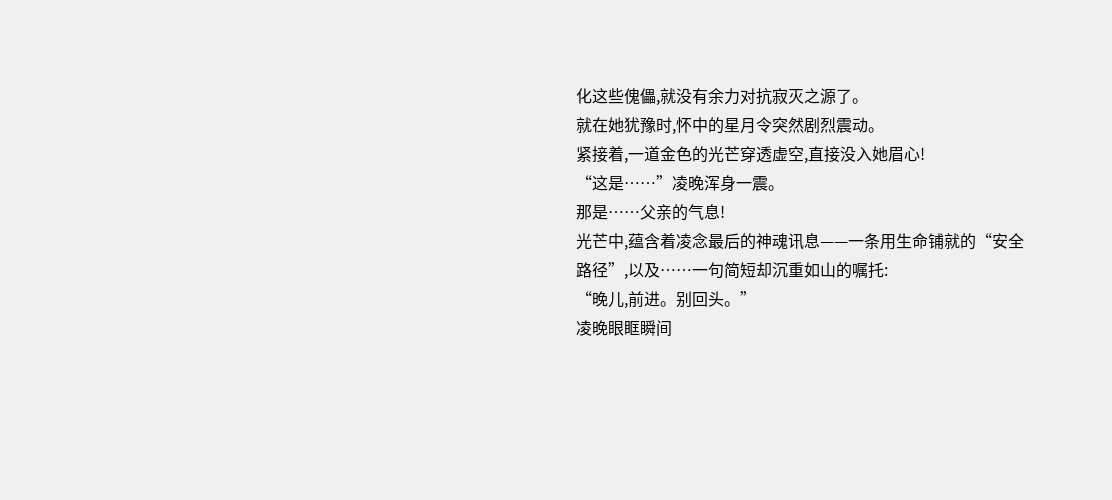化这些傀儡,就没有余力对抗寂灭之源了。
就在她犹豫时,怀中的星月令突然剧烈震动。
紧接着,一道金色的光芒穿透虚空,直接没入她眉心!
“这是……”凌晚浑身一震。
那是……父亲的气息!
光芒中,蕴含着凌念最后的神魂讯息——一条用生命铺就的“安全路径”,以及……一句简短却沉重如山的嘱托:
“晚儿,前进。别回头。”
凌晚眼眶瞬间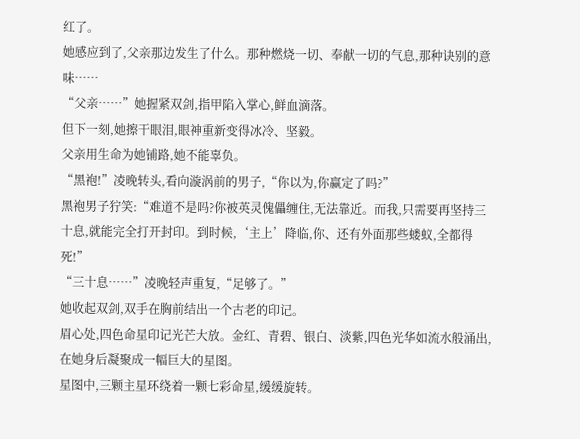红了。
她感应到了,父亲那边发生了什么。那种燃烧一切、奉献一切的气息,那种诀别的意味……
“父亲……”她握紧双剑,指甲陷入掌心,鲜血滴落。
但下一刻,她擦干眼泪,眼神重新变得冰冷、坚毅。
父亲用生命为她铺路,她不能辜负。
“黑袍!”凌晚转头,看向漩涡前的男子,“你以为,你赢定了吗?”
黑袍男子狞笑:“难道不是吗?你被英灵傀儡缠住,无法靠近。而我,只需要再坚持三十息,就能完全打开封印。到时候,‘主上’降临,你、还有外面那些蝼蚁,全都得死!”
“三十息……”凌晚轻声重复,“足够了。”
她收起双剑,双手在胸前结出一个古老的印记。
眉心处,四色命星印记光芒大放。金红、青碧、银白、淡紫,四色光华如流水般涌出,在她身后凝聚成一幅巨大的星图。
星图中,三颗主星环绕着一颗七彩命星,缓缓旋转。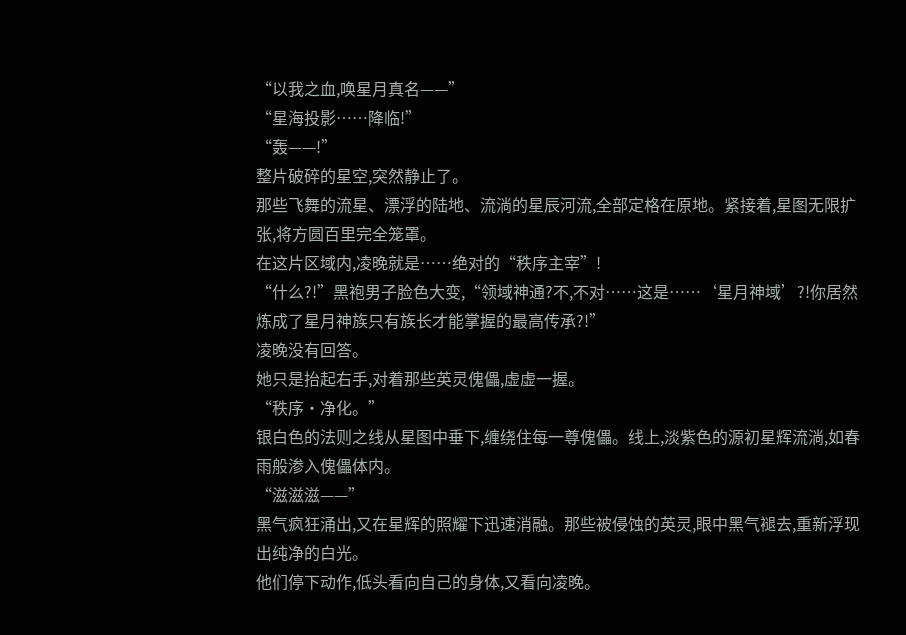“以我之血,唤星月真名——”
“星海投影……降临!”
“轰——!”
整片破碎的星空,突然静止了。
那些飞舞的流星、漂浮的陆地、流淌的星辰河流,全部定格在原地。紧接着,星图无限扩张,将方圆百里完全笼罩。
在这片区域内,凌晚就是……绝对的“秩序主宰”!
“什么?!”黑袍男子脸色大变,“领域神通?不,不对……这是……‘星月神域’?!你居然炼成了星月神族只有族长才能掌握的最高传承?!”
凌晚没有回答。
她只是抬起右手,对着那些英灵傀儡,虚虚一握。
“秩序·净化。”
银白色的法则之线从星图中垂下,缠绕住每一尊傀儡。线上,淡紫色的源初星辉流淌,如春雨般渗入傀儡体内。
“滋滋滋——”
黑气疯狂涌出,又在星辉的照耀下迅速消融。那些被侵蚀的英灵,眼中黑气褪去,重新浮现出纯净的白光。
他们停下动作,低头看向自己的身体,又看向凌晚。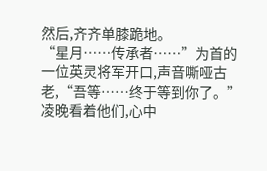然后,齐齐单膝跪地。
“星月……传承者……”为首的一位英灵将军开口,声音嘶哑古老,“吾等……终于等到你了。”
凌晚看着他们,心中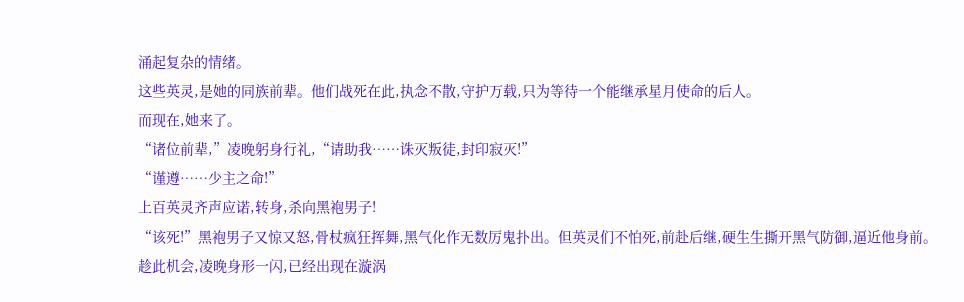涌起复杂的情绪。
这些英灵,是她的同族前辈。他们战死在此,执念不散,守护万载,只为等待一个能继承星月使命的后人。
而现在,她来了。
“诸位前辈,”凌晚躬身行礼,“请助我……诛灭叛徒,封印寂灭!”
“谨遵……少主之命!”
上百英灵齐声应诺,转身,杀向黑袍男子!
“该死!”黑袍男子又惊又怒,骨杖疯狂挥舞,黑气化作无数厉鬼扑出。但英灵们不怕死,前赴后继,硬生生撕开黑气防御,逼近他身前。
趁此机会,凌晚身形一闪,已经出现在漩涡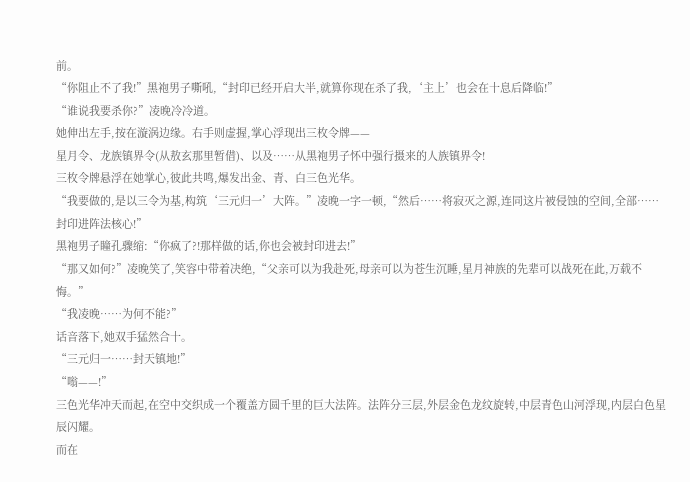前。
“你阻止不了我!”黑袍男子嘶吼,“封印已经开启大半,就算你现在杀了我,‘主上’也会在十息后降临!”
“谁说我要杀你?”凌晚冷冷道。
她伸出左手,按在漩涡边缘。右手则虚握,掌心浮现出三枚令牌——
星月令、龙族镇界令(从敖玄那里暂借)、以及……从黑袍男子怀中强行摄来的人族镇界令!
三枚令牌悬浮在她掌心,彼此共鸣,爆发出金、青、白三色光华。
“我要做的,是以三令为基,构筑‘三元归一’大阵。”凌晚一字一顿,“然后……将寂灭之源,连同这片被侵蚀的空间,全部……封印进阵法核心!”
黑袍男子瞳孔骤缩:“你疯了?!那样做的话,你也会被封印进去!”
“那又如何?”凌晚笑了,笑容中带着决绝,“父亲可以为我赴死,母亲可以为苍生沉睡,星月神族的先辈可以战死在此,万载不悔。”
“我凌晚……为何不能?”
话音落下,她双手猛然合十。
“三元归一……封天镇地!”
“嗡——!”
三色光华冲天而起,在空中交织成一个覆盖方圆千里的巨大法阵。法阵分三层,外层金色龙纹旋转,中层青色山河浮现,内层白色星辰闪耀。
而在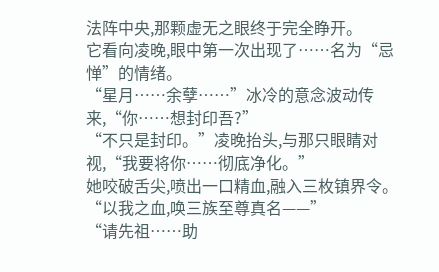法阵中央,那颗虚无之眼终于完全睁开。
它看向凌晚,眼中第一次出现了……名为“忌惮”的情绪。
“星月……余孽……”冰冷的意念波动传来,“你……想封印吾?”
“不只是封印。”凌晚抬头,与那只眼睛对视,“我要将你……彻底净化。”
她咬破舌尖,喷出一口精血,融入三枚镇界令。
“以我之血,唤三族至尊真名——”
“请先祖……助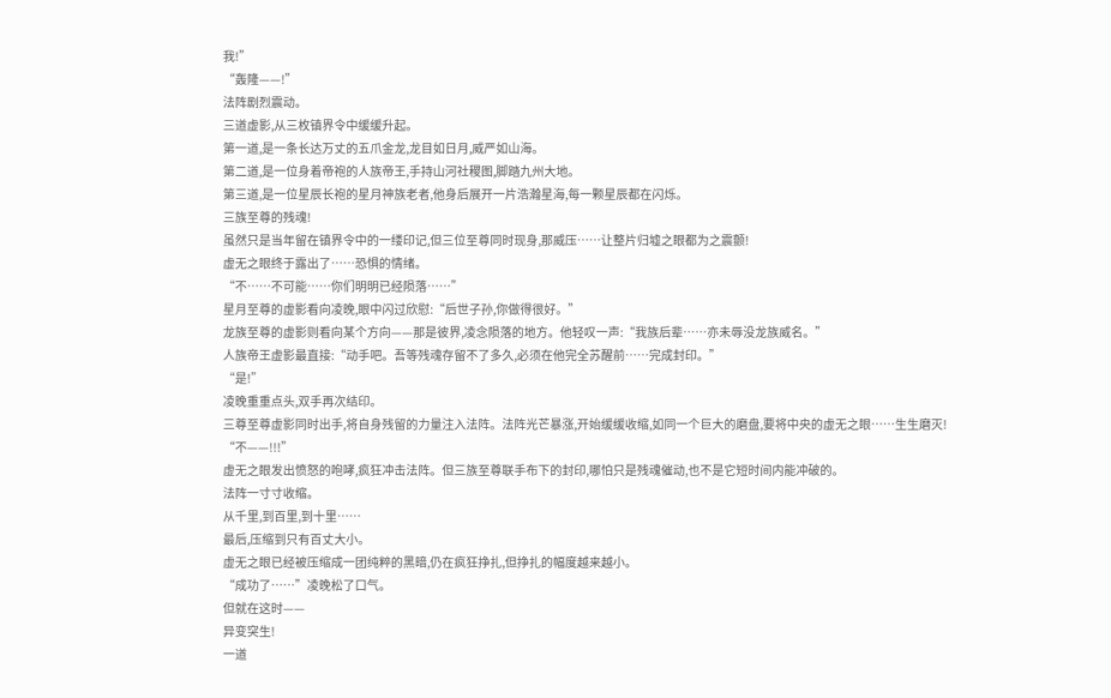我!”
“轰隆——!”
法阵剧烈震动。
三道虚影,从三枚镇界令中缓缓升起。
第一道,是一条长达万丈的五爪金龙,龙目如日月,威严如山海。
第二道,是一位身着帝袍的人族帝王,手持山河社稷图,脚踏九州大地。
第三道,是一位星辰长袍的星月神族老者,他身后展开一片浩瀚星海,每一颗星辰都在闪烁。
三族至尊的残魂!
虽然只是当年留在镇界令中的一缕印记,但三位至尊同时现身,那威压……让整片归墟之眼都为之震颤!
虚无之眼终于露出了……恐惧的情绪。
“不……不可能……你们明明已经陨落……”
星月至尊的虚影看向凌晚,眼中闪过欣慰:“后世子孙,你做得很好。”
龙族至尊的虚影则看向某个方向——那是彼界,凌念陨落的地方。他轻叹一声:“我族后辈……亦未辱没龙族威名。”
人族帝王虚影最直接:“动手吧。吾等残魂存留不了多久,必须在他完全苏醒前……完成封印。”
“是!”
凌晚重重点头,双手再次结印。
三尊至尊虚影同时出手,将自身残留的力量注入法阵。法阵光芒暴涨,开始缓缓收缩,如同一个巨大的磨盘,要将中央的虚无之眼……生生磨灭!
“不——!!!”
虚无之眼发出愤怒的咆哮,疯狂冲击法阵。但三族至尊联手布下的封印,哪怕只是残魂催动,也不是它短时间内能冲破的。
法阵一寸寸收缩。
从千里,到百里,到十里……
最后,压缩到只有百丈大小。
虚无之眼已经被压缩成一团纯粹的黑暗,仍在疯狂挣扎,但挣扎的幅度越来越小。
“成功了……”凌晚松了口气。
但就在这时——
异变突生!
一道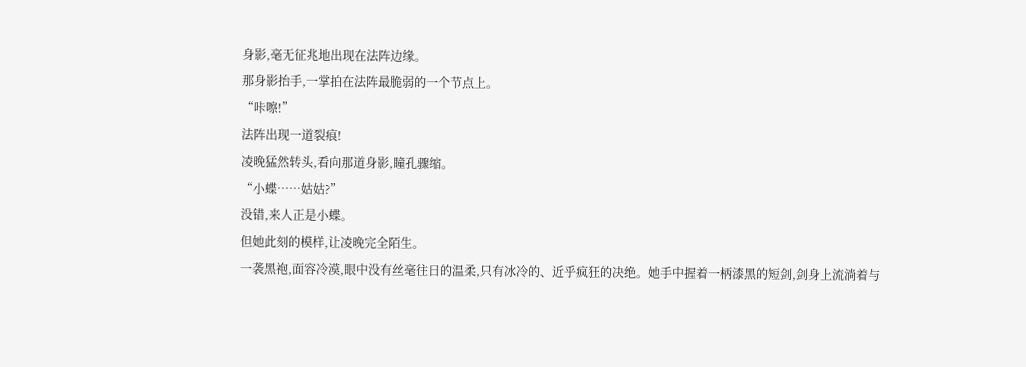身影,毫无征兆地出现在法阵边缘。
那身影抬手,一掌拍在法阵最脆弱的一个节点上。
“咔嚓!”
法阵出现一道裂痕!
凌晚猛然转头,看向那道身影,瞳孔骤缩。
“小蝶……姑姑?”
没错,来人正是小蝶。
但她此刻的模样,让凌晚完全陌生。
一袭黑袍,面容冷漠,眼中没有丝毫往日的温柔,只有冰冷的、近乎疯狂的决绝。她手中握着一柄漆黑的短剑,剑身上流淌着与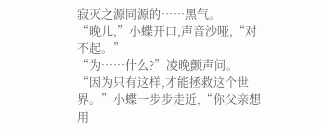寂灭之源同源的……黑气。
“晚儿,”小蝶开口,声音沙哑,“对不起。”
“为……什么?”凌晚颤声问。
“因为只有这样,才能拯救这个世界。”小蝶一步步走近,“你父亲想用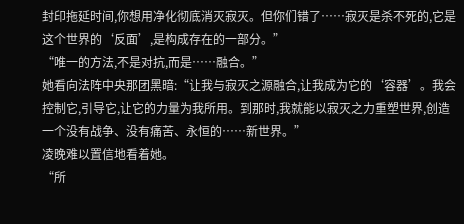封印拖延时间,你想用净化彻底消灭寂灭。但你们错了……寂灭是杀不死的,它是这个世界的‘反面’,是构成存在的一部分。”
“唯一的方法,不是对抗,而是……融合。”
她看向法阵中央那团黑暗:“让我与寂灭之源融合,让我成为它的‘容器’。我会控制它,引导它,让它的力量为我所用。到那时,我就能以寂灭之力重塑世界,创造一个没有战争、没有痛苦、永恒的……新世界。”
凌晚难以置信地看着她。
“所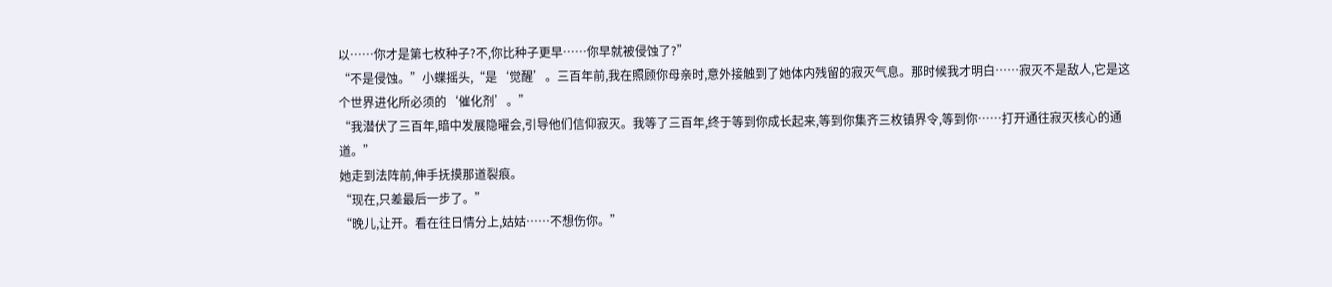以……你才是第七枚种子?不,你比种子更早……你早就被侵蚀了?”
“不是侵蚀。”小蝶摇头,“是‘觉醒’。三百年前,我在照顾你母亲时,意外接触到了她体内残留的寂灭气息。那时候我才明白……寂灭不是敌人,它是这个世界进化所必须的‘催化剂’。”
“我潜伏了三百年,暗中发展隐曜会,引导他们信仰寂灭。我等了三百年,终于等到你成长起来,等到你集齐三枚镇界令,等到你……打开通往寂灭核心的通道。”
她走到法阵前,伸手抚摸那道裂痕。
“现在,只差最后一步了。”
“晚儿,让开。看在往日情分上,姑姑……不想伤你。”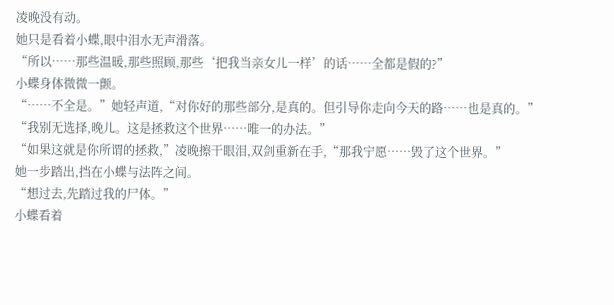凌晚没有动。
她只是看着小蝶,眼中泪水无声滑落。
“所以……那些温暖,那些照顾,那些‘把我当亲女儿一样’的话……全都是假的?”
小蝶身体微微一颤。
“……不全是。”她轻声道,“对你好的那些部分,是真的。但引导你走向今天的路……也是真的。”
“我别无选择,晚儿。这是拯救这个世界……唯一的办法。”
“如果这就是你所谓的拯救,”凌晚擦干眼泪,双剑重新在手,“那我宁愿……毁了这个世界。”
她一步踏出,挡在小蝶与法阵之间。
“想过去,先踏过我的尸体。”
小蝶看着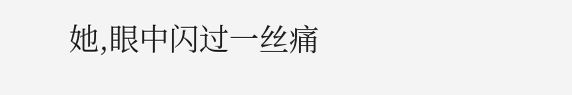她,眼中闪过一丝痛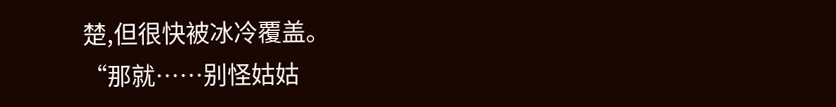楚,但很快被冰冷覆盖。
“那就……别怪姑姑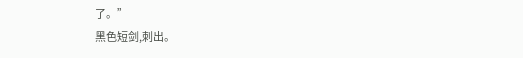了。”
黑色短剑,刺出。